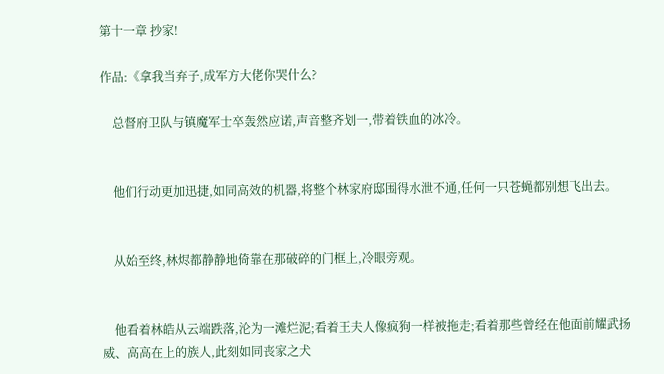第十一章 抄家!

作品:《拿我当弃子,成军方大佬你哭什么?

    总督府卫队与镇魔军士卒轰然应诺,声音整齐划一,带着铁血的冰冷。


    他们行动更加迅捷,如同高效的机器,将整个林家府邸围得水泄不通,任何一只苍蝇都别想飞出去。


    从始至终,林烬都静静地倚靠在那破碎的门框上,冷眼旁观。


    他看着林皓从云端跌落,沦为一滩烂泥;看着王夫人像疯狗一样被拖走;看着那些曾经在他面前耀武扬威、高高在上的族人,此刻如同丧家之犬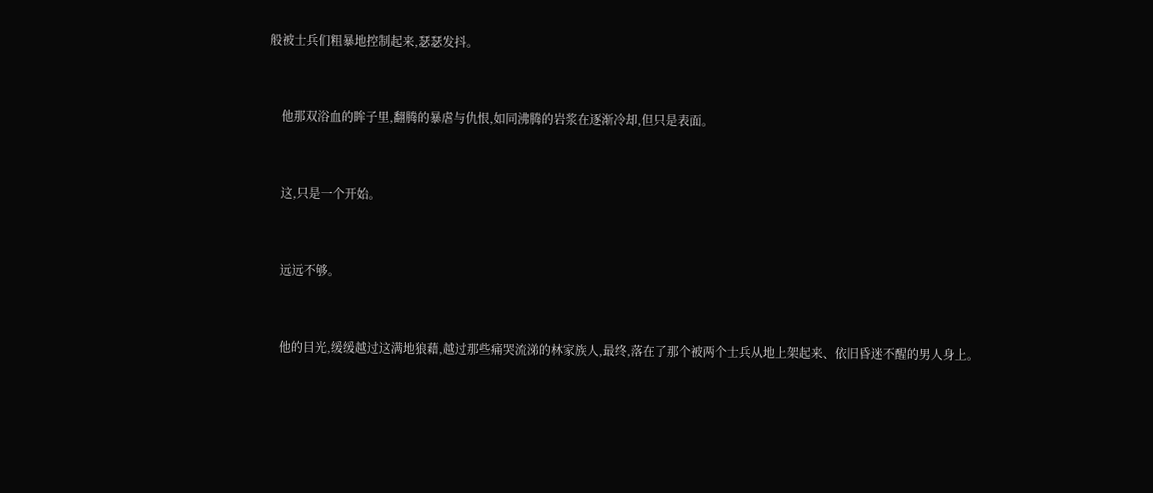般被士兵们粗暴地控制起来,瑟瑟发抖。


    他那双浴血的眸子里,翻腾的暴虐与仇恨,如同沸腾的岩浆在逐渐冷却,但只是表面。


    这,只是一个开始。


    远远不够。


    他的目光,缓缓越过这满地狼藉,越过那些痛哭流涕的林家族人,最终,落在了那个被两个士兵从地上架起来、依旧昏迷不醒的男人身上。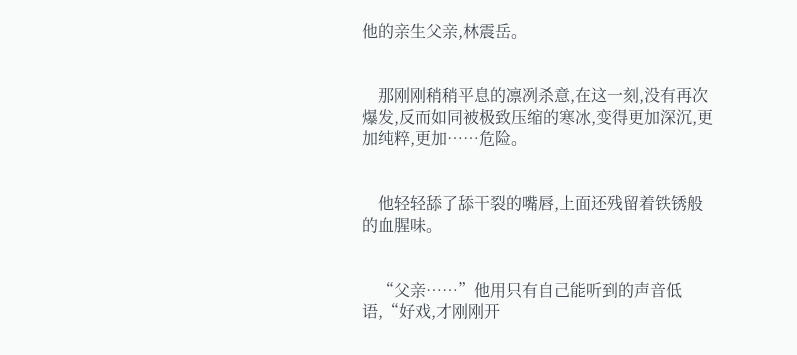他的亲生父亲,林震岳。


    那刚刚稍稍平息的凛冽杀意,在这一刻,没有再次爆发,反而如同被极致压缩的寒冰,变得更加深沉,更加纯粹,更加……危险。


    他轻轻舔了舔干裂的嘴唇,上面还残留着铁锈般的血腥味。


    “父亲……”他用只有自己能听到的声音低语,“好戏,才刚刚开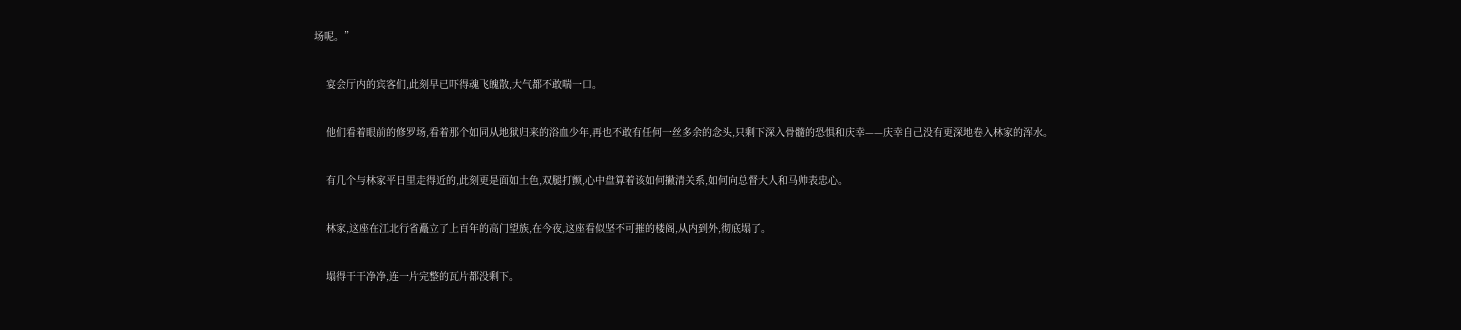场呢。”


    宴会厅内的宾客们,此刻早已吓得魂飞魄散,大气都不敢喘一口。


    他们看着眼前的修罗场,看着那个如同从地狱归来的浴血少年,再也不敢有任何一丝多余的念头,只剩下深入骨髓的恐惧和庆幸——庆幸自己没有更深地卷入林家的浑水。


    有几个与林家平日里走得近的,此刻更是面如土色,双腿打颤,心中盘算着该如何撇清关系,如何向总督大人和马帅表忠心。


    林家,这座在江北行省矗立了上百年的高门望族,在今夜,这座看似坚不可摧的楼阁,从内到外,彻底塌了。


    塌得干干净净,连一片完整的瓦片都没剩下。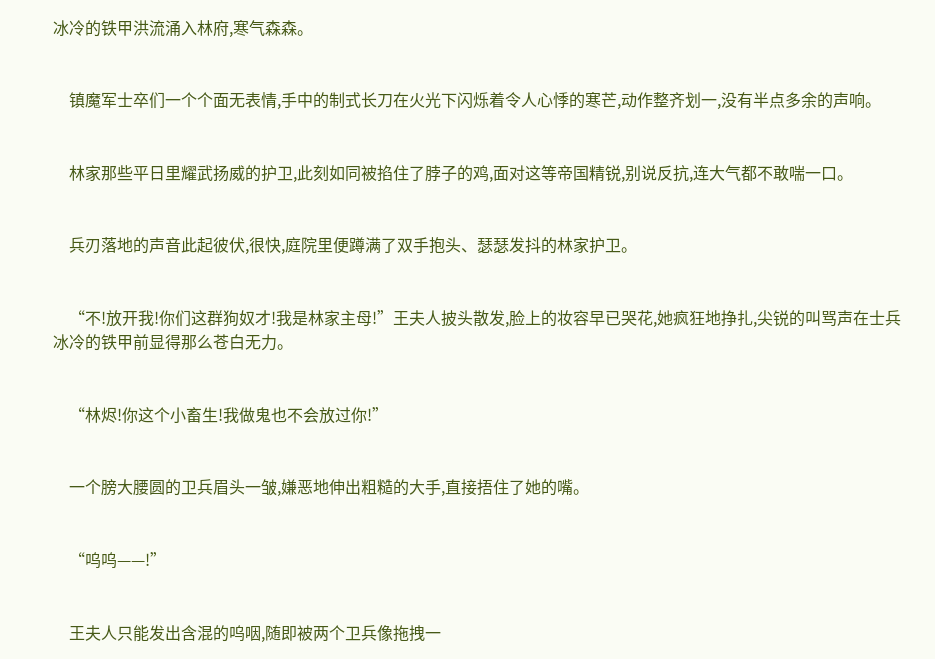冰冷的铁甲洪流涌入林府,寒气森森。


    镇魔军士卒们一个个面无表情,手中的制式长刀在火光下闪烁着令人心悸的寒芒,动作整齐划一,没有半点多余的声响。


    林家那些平日里耀武扬威的护卫,此刻如同被掐住了脖子的鸡,面对这等帝国精锐,别说反抗,连大气都不敢喘一口。


    兵刃落地的声音此起彼伏,很快,庭院里便蹲满了双手抱头、瑟瑟发抖的林家护卫。


    “不!放开我!你们这群狗奴才!我是林家主母!”王夫人披头散发,脸上的妆容早已哭花,她疯狂地挣扎,尖锐的叫骂声在士兵冰冷的铁甲前显得那么苍白无力。


    “林烬!你这个小畜生!我做鬼也不会放过你!”


    一个膀大腰圆的卫兵眉头一皱,嫌恶地伸出粗糙的大手,直接捂住了她的嘴。


    “呜呜——!”


    王夫人只能发出含混的呜咽,随即被两个卫兵像拖拽一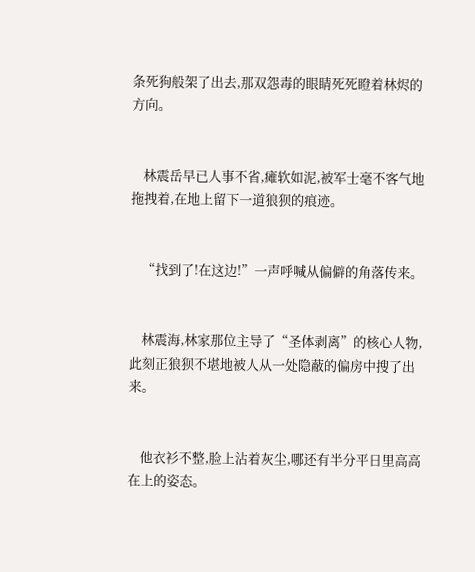条死狗般架了出去,那双怨毒的眼睛死死瞪着林烬的方向。


    林震岳早已人事不省,瘫软如泥,被军士毫不客气地拖拽着,在地上留下一道狼狈的痕迹。


    “找到了!在这边!”一声呼喊从偏僻的角落传来。


    林震海,林家那位主导了“圣体剥离”的核心人物,此刻正狼狈不堪地被人从一处隐蔽的偏房中搜了出来。


    他衣衫不整,脸上沾着灰尘,哪还有半分平日里高高在上的姿态。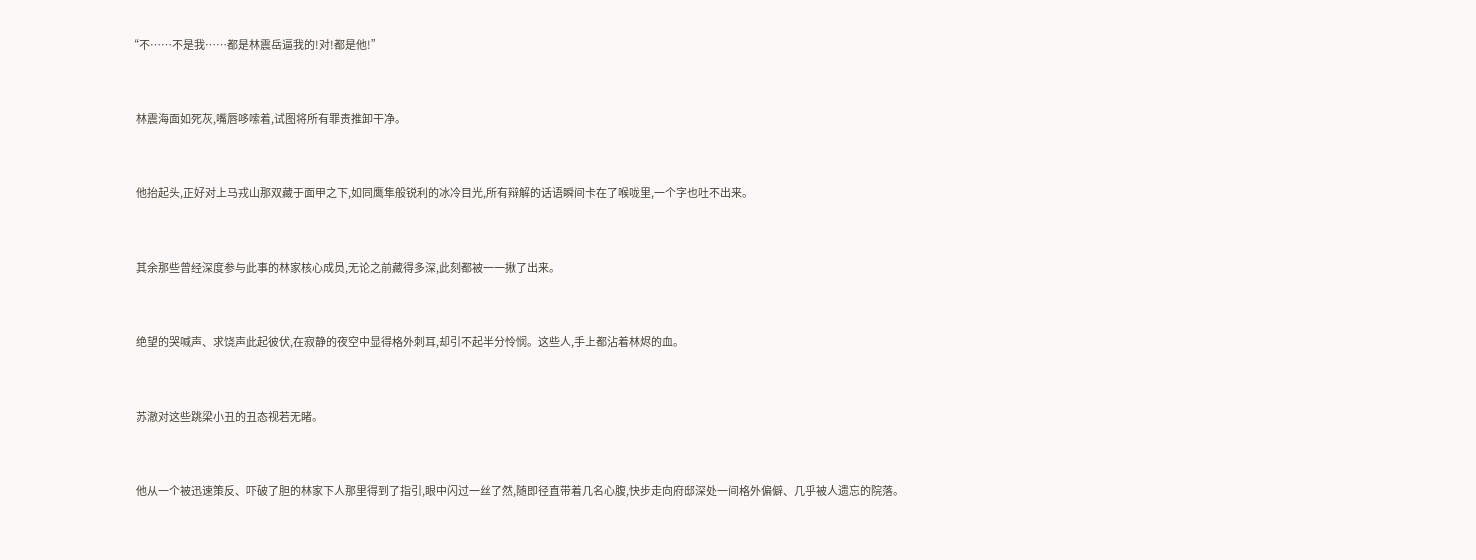“不……不是我……都是林震岳逼我的!对!都是他!”


    林震海面如死灰,嘴唇哆嗦着,试图将所有罪责推卸干净。


    他抬起头,正好对上马戎山那双藏于面甲之下,如同鹰隼般锐利的冰冷目光,所有辩解的话语瞬间卡在了喉咙里,一个字也吐不出来。


    其余那些曾经深度参与此事的林家核心成员,无论之前藏得多深,此刻都被一一揪了出来。


    绝望的哭喊声、求饶声此起彼伏,在寂静的夜空中显得格外刺耳,却引不起半分怜悯。这些人,手上都沾着林烬的血。


    苏澈对这些跳梁小丑的丑态视若无睹。


    他从一个被迅速策反、吓破了胆的林家下人那里得到了指引,眼中闪过一丝了然,随即径直带着几名心腹,快步走向府邸深处一间格外偏僻、几乎被人遗忘的院落。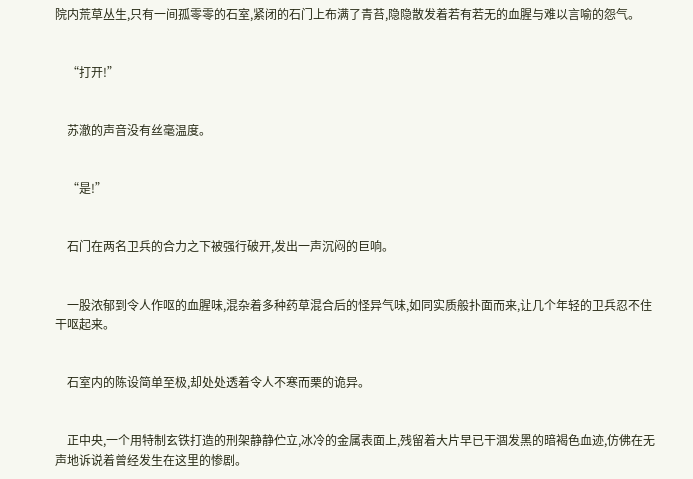院内荒草丛生,只有一间孤零零的石室,紧闭的石门上布满了青苔,隐隐散发着若有若无的血腥与难以言喻的怨气。


    “打开!”


    苏澈的声音没有丝毫温度。


    “是!”


    石门在两名卫兵的合力之下被强行破开,发出一声沉闷的巨响。


    一股浓郁到令人作呕的血腥味,混杂着多种药草混合后的怪异气味,如同实质般扑面而来,让几个年轻的卫兵忍不住干呕起来。


    石室内的陈设简单至极,却处处透着令人不寒而栗的诡异。


    正中央,一个用特制玄铁打造的刑架静静伫立,冰冷的金属表面上,残留着大片早已干涸发黑的暗褐色血迹,仿佛在无声地诉说着曾经发生在这里的惨剧。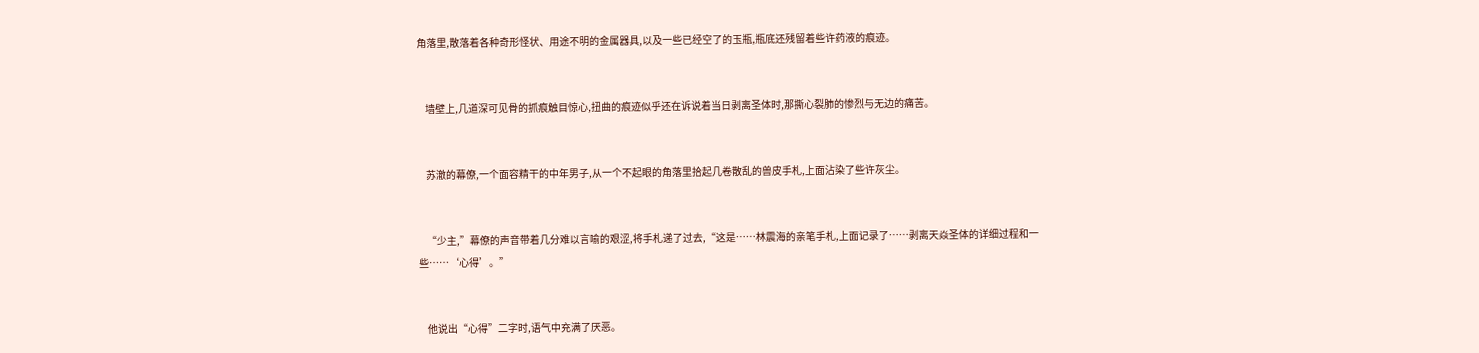角落里,散落着各种奇形怪状、用途不明的金属器具,以及一些已经空了的玉瓶,瓶底还残留着些许药液的痕迹。


    墙壁上,几道深可见骨的抓痕触目惊心,扭曲的痕迹似乎还在诉说着当日剥离圣体时,那撕心裂肺的惨烈与无边的痛苦。


    苏澈的幕僚,一个面容精干的中年男子,从一个不起眼的角落里拾起几卷散乱的兽皮手札,上面沾染了些许灰尘。


    “少主,”幕僚的声音带着几分难以言喻的艰涩,将手札递了过去,“这是……林震海的亲笔手札,上面记录了……剥离天焱圣体的详细过程和一些……‘心得’。”


    他说出“心得”二字时,语气中充满了厌恶。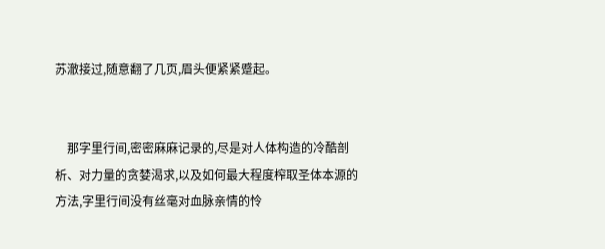苏澈接过,随意翻了几页,眉头便紧紧蹙起。


    那字里行间,密密麻麻记录的,尽是对人体构造的冷酷剖析、对力量的贪婪渴求,以及如何最大程度榨取圣体本源的方法,字里行间没有丝毫对血脉亲情的怜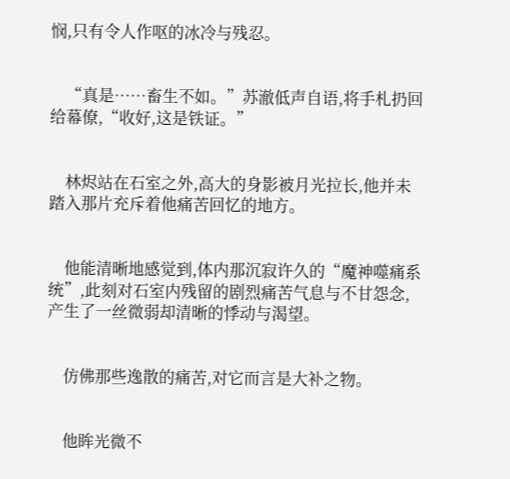悯,只有令人作呕的冰冷与残忍。


    “真是……畜生不如。”苏澈低声自语,将手札扔回给幕僚,“收好,这是铁证。”


    林烬站在石室之外,高大的身影被月光拉长,他并未踏入那片充斥着他痛苦回忆的地方。


    他能清晰地感觉到,体内那沉寂许久的“魔神噬痛系统”,此刻对石室内残留的剧烈痛苦气息与不甘怨念,产生了一丝微弱却清晰的悸动与渴望。


    仿佛那些逸散的痛苦,对它而言是大补之物。


    他眸光微不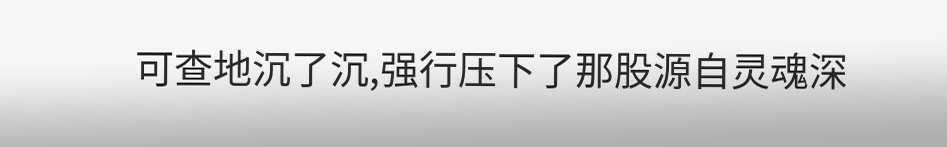可查地沉了沉,强行压下了那股源自灵魂深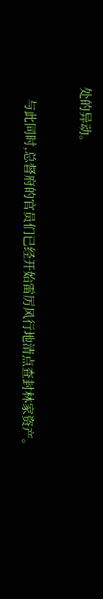处的异动。


    与此同时,总督府的官员们已经开始雷厉风行地清点查封林家资产。